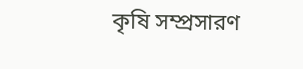কৃষি সম্প্রসারণ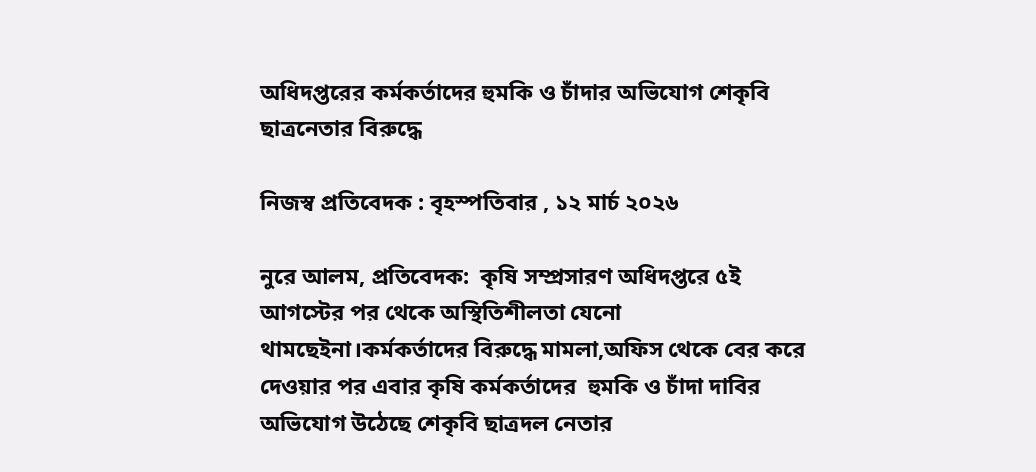অধিদপ্তরের কর্মকর্তাদের হুমকি ও চাঁদার অভিযোগ শেকৃবি ছাত্রনেতার বিরুদ্ধে

নিজস্ব প্রতিবেদক : বৃহস্পতিবার , ১২ মার্চ ২০২৬

নুরে আলম, প্রতিবেদক:  কৃষি সম্প্রসারণ অধিদপ্তরে ৫ই আগস্টের পর থেকে অস্থিতিশীলতা যেনো থামছেইনা।কর্মকর্তাদের বিরুদ্ধে মামলা,অফিস থেকে বের করে দেওয়ার পর এবার কৃষি কর্মকর্তাদের  হুমকি ও চাঁদা দাবির অভিযোগ উঠেছে শেকৃবি ছাত্রদল নেতার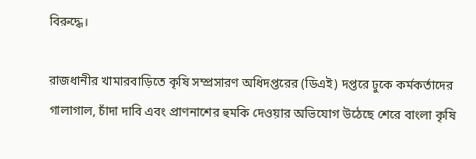বিরুদ্ধে।

রাজধানীর খামারবাড়িতে কৃষি সম্প্রসারণ অধিদপ্তরের (ডিএই) দপ্তরে ঢুকে কর্মকর্তাদের গালাগাল, চাঁদা দাবি এবং প্রাণনাশের হুমকি দেওয়ার অভিযোগ উঠেছে শেরে বাংলা কৃষি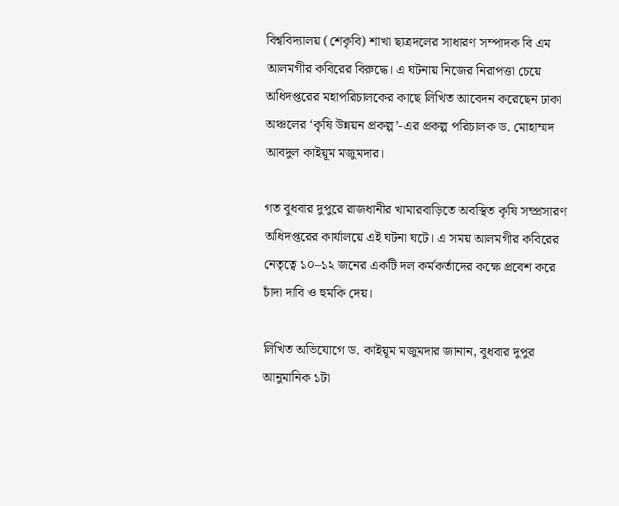বিশ্ববিদ্যালয় (শেকৃবি) শাখা ছাত্রদলের সাধারণ সম্পাদক বি এম আলমগীর কবিরের বিরুদ্ধে। এ ঘটনায় নিজের নিরাপত্তা চেয়ে অধিদপ্তরের মহাপরিচালকের কাছে লিখিত আবেদন করেছেন ঢাকা অঞ্চলের ‘কৃষি উন্নয়ন প্রকল্প’-এর প্রকল্প পরিচালক ড. মোহাম্মদ আবদুল কাইয়ূম মজুমদার।

গত বুধবার দুপুরে রাজধানীর খামারবাড়িতে অবস্থিত কৃষি সম্প্রসারণ অধিদপ্তরের কার্যালয়ে এই ঘটনা ঘটে। এ সময় আলমগীর কবিরের নেতৃত্বে ১০–১২ জনের একটি দল কর্মকর্তাদের কক্ষে প্রবেশ করে চাঁদা দাবি ও হুমকি দেয়।

লিখিত অভিযোগে ড. কাইয়ূম মজুমদার জানান, বুধবার দুপুর আনুমানিক ১টা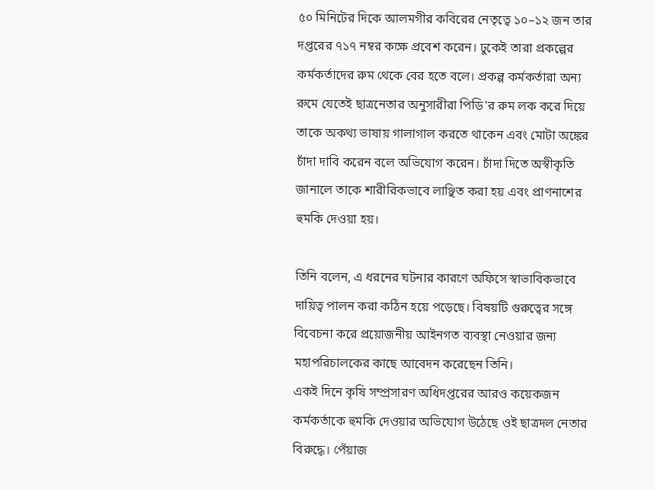৫০ মিনিটের দিকে আলমগীর কবিরের নেতৃত্বে ১০–১২ জন তার দপ্তরের ৭১৭ নম্বর কক্ষে প্রবেশ করেন। ঢুকেই তারা প্রকল্পের কর্মকর্তাদের রুম থেকে বের হতে বলে। প্রকল্প কর্মকর্তারা অন্য রুমে যেতেই ছাত্রনেতার অনুসারীরা পিডি'র রুম লক করে দিয়ে তাকে অকথ্য ভাষায় গালাগাল করতে থাকেন এবং মোটা অঙ্কের চাঁদা দাবি করেন বলে অভিযোগ করেন। চাঁদা দিতে অস্বীকৃতি জানালে তাকে শারীরিকভাবে লাঞ্ছিত করা হয় এবং প্রাণনাশের হুমকি দেওয়া হয়।

তিনি বলেন, এ ধরনের ঘটনার কারণে অফিসে স্বাভাবিকভাবে দায়িত্ব পালন করা কঠিন হয়ে পড়েছে। বিষয়টি গুরুত্বের সঙ্গে বিবেচনা করে প্রয়োজনীয় আইনগত ব্যবস্থা নেওয়ার জন্য মহাপরিচালকের কাছে আবেদন করেছেন তিনি।
একই দিনে কৃষি সম্প্রসারণ অধিদপ্তরের আরও কয়েকজন কর্মকর্তাকে হুমকি দেওয়ার অভিযোগ উঠেছে ওই ছাত্রদল নেতার বিরুদ্ধে। পেঁয়াজ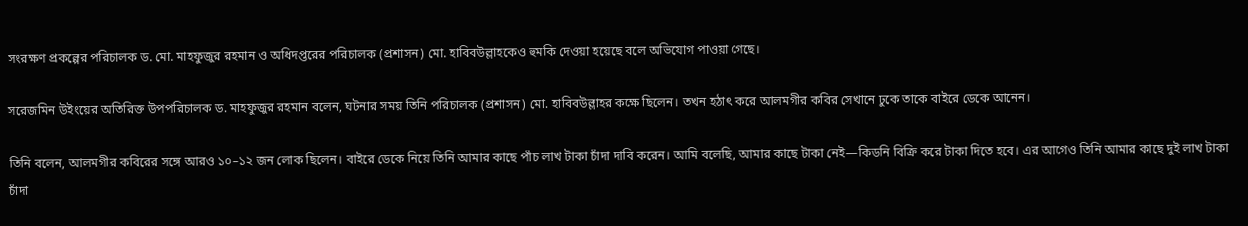সংরক্ষণ প্রকল্পের পরিচালক ড. মো. মাহফুজুর রহমান ও অধিদপ্তরের পরিচালক (প্রশাসন) মো. হাবিবউল্লাহকেও হুমকি দেওয়া হয়েছে বলে অভিযোগ পাওয়া গেছে।

সরেজমিন উইংয়ের অতিরিক্ত উপপরিচালক ড. মাহফুজুর রহমান বলেন, ঘটনার সময় তিনি পরিচালক (প্রশাসন) মো. হাবিবউল্লাহর কক্ষে ছিলেন। তখন হঠাৎ করে আলমগীর কবির সেখানে ঢুকে তাকে বাইরে ডেকে আনেন।

তিনি বলেন, আলমগীর কবিরের সঙ্গে আরও ১০–১২ জন লোক ছিলেন। বাইরে ডেকে নিয়ে তিনি আমার কাছে পাঁচ লাখ টাকা চাঁদা দাবি করেন। আমি বলেছি, আমার কাছে টাকা নেই—কিডনি বিক্রি করে টাকা দিতে হবে। এর আগেও তিনি আমার কাছে দুই লাখ টাকা চাঁদা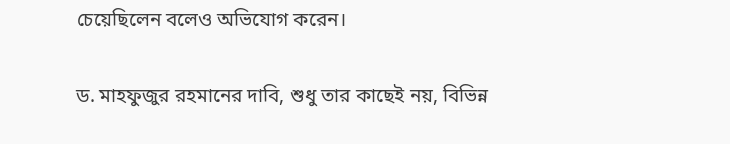চেয়েছিলেন বলেও অভিযোগ করেন।

ড. মাহফুজুর রহমানের দাবি, শুধু তার কাছেই নয়, বিভিন্ন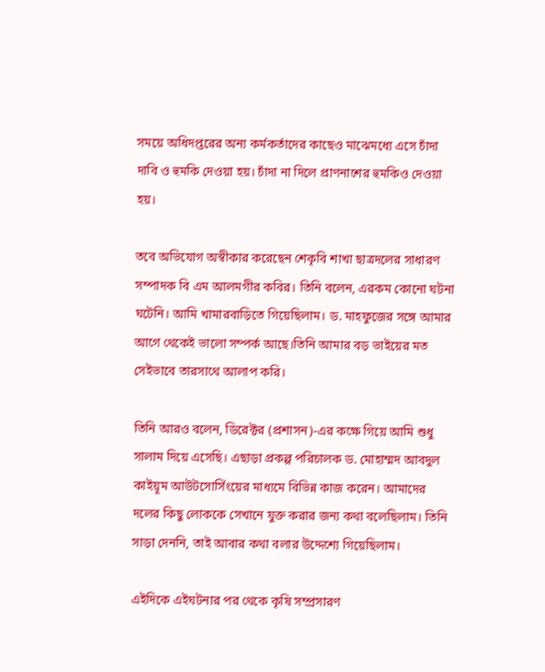সময়ে অধিদপ্তরের অন্য কর্মকর্তাদের কাছেও মাঝেমধ্যে এসে চাঁদা দাবি ও হুমকি দেওয়া হয়। চাঁদা না দিলে প্রাণনাশের হুমকিও দেওয়া হয়।

তবে অভিযোগ অস্বীকার করেছেন শেকৃবি শাখা ছাত্রদলের সাধারণ সম্পাদক বি এম আলমগীর কবির। তিনি বলেন, এরকম কোনো ঘটনা ঘটেনি। আমি খামারবাড়িতে গিয়েছিলাম। ড. মাহফুজের সঙ্গে আমার আগে থেকেই ভালো সম্পর্ক আছে।তিনি আমার বড় ভাইয়ের মত সেইভাবে তারসাথে আলাপ করি।

তিনি আরও বলেন, ডিরেক্টর (প্রশাসন)-এর কক্ষে গিয়ে আমি শুধু সালাম দিয়ে এসেছি। এছাড়া প্রকল্প পরিচালক ড. মোহাম্মদ আবদুল কাইয়ূম আউটসোর্সিংয়ের মাধ্যমে বিভিন্ন কাজ করেন। আমাদের দলের কিছু লোককে সেখানে যুক্ত করার জন্য কথা বলেছিলাম। তিনি সাড়া দেননি, তাই আবার কথা বলার উদ্দেশ্যে গিয়েছিলাম।

এইদিকে এইঘটনার পর থেকে কৃষি সম্প্রসারণ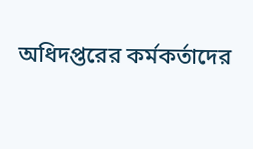অধিদপ্তরের কর্মকর্তাদের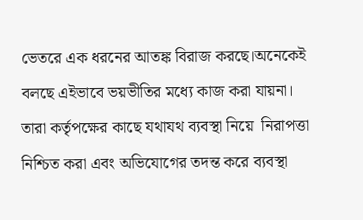ভেতরে এক ধরনের আতঙ্ক বিরাজ করছে।অনেকেই বলছে এইভাবে ভয়ভীতির মধ্যে কাজ করা যায়না।
তারা কর্তৃপক্ষের কাছে যথাযথ ব্যবস্থা নিয়ে  নিরাপত্তা নিশ্চিত করা এবং অভিযোগের তদন্ত করে ব্যবস্থা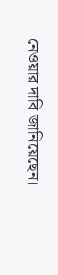নেওয়ার দাবি জানিয়েছেন।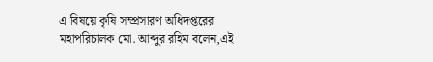এ বিষয়ে কৃষি সম্প্রসারণ অধিদপ্তরের মহাপরিচালক মো. আব্দুর রহিম বলেন,এই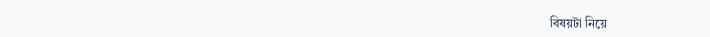বিষয়টা নিয়ে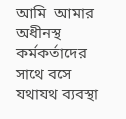আমি  আমার অধীনস্থ কর্মকর্তাদের সাথে বসে যথাযথ ব্যবস্থা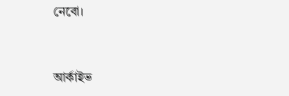নেবো।


আর্কাইভ